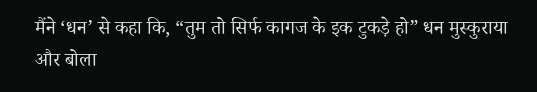मैंने ‘धन’ से कहा कि, “तुम तो सिर्फ कागज के इक टुकड़े हो” धन मुस्कुराया और बोला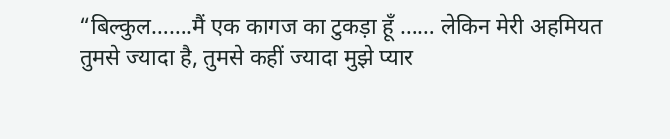“बिल्कुल…….मैं एक कागज का टुकड़ा हूँ …… लेकिन मेरी अहमियत तुमसे ज्यादा है, तुमसे कहीं ज्यादा मुझे प्यार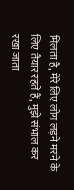मिलता है, मेरे लिए लोग लड़ने मरने के लिए तैयार रहते हैं, मुझे संभाल कर रखा जाता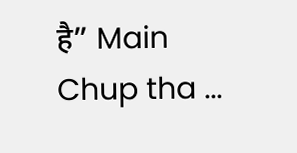है” Main Chup tha ...